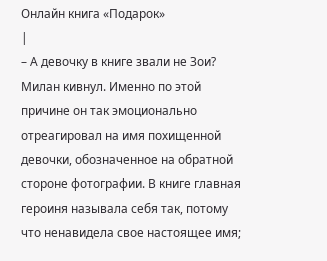Онлайн книга «Подарок»
|
– А девочку в книге звали не Зои? Милан кивнул. Именно по этой причине он так эмоционально отреагировал на имя похищенной девочки, обозначенное на обратной стороне фотографии. В книге главная героиня называла себя так, потому что ненавидела свое настоящее имя;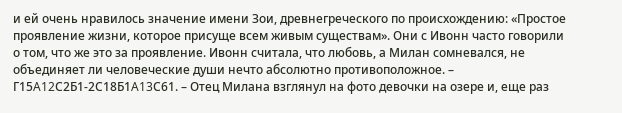и ей очень нравилось значение имени Зои, древнегреческого по происхождению: «Простое проявление жизни, которое присуще всем живым существам». Они с Ивонн часто говорили о том, что же это за проявление. Ивонн считала, что любовь, а Милан сомневался, не объединяет ли человеческие души нечто абсолютно противоположное. – Г15A12С2Б1-2С18Б1A13С61. – Отец Милана взглянул на фото девочки на озере и, еще раз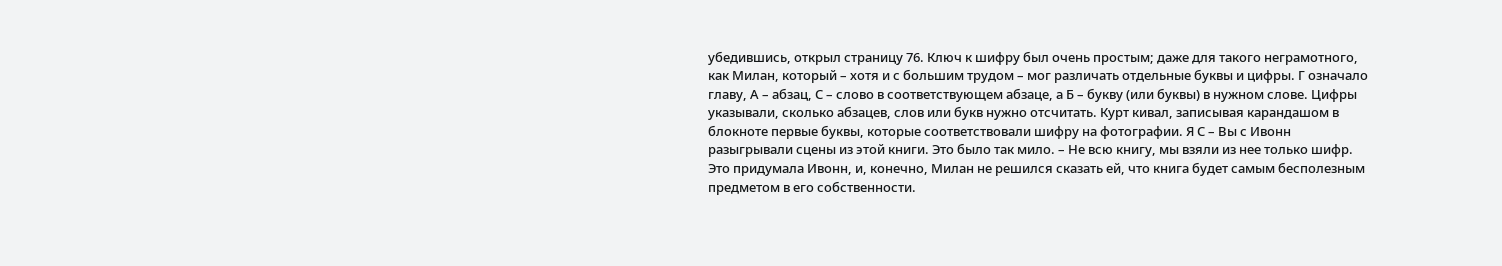убедившись, открыл страницу 76. Ключ к шифру был очень простым; даже для такого неграмотного, как Милан, который – хотя и с большим трудом – мог различать отдельные буквы и цифры. Г означало главу, А – абзац, С – слово в соответствующем абзаце, а Б – букву (или буквы) в нужном слове. Цифры указывали, сколько абзацев, слов или букв нужно отсчитать. Курт кивал, записывая карандашом в блокноте первые буквы, которые соответствовали шифру на фотографии. Я С – Вы с Ивонн разыгрывали сцены из этой книги. Это было так мило. – Не всю книгу, мы взяли из нее только шифр. Это придумала Ивонн, и, конечно, Милан не решился сказать ей, что книга будет самым бесполезным предметом в его собственности.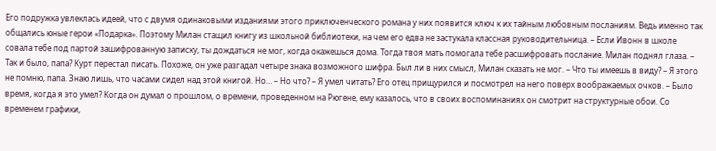Его подружка увлеклась идеей, что с двумя одинаковыми изданиями этого приключенческого романа у них появится ключ к их тайным любовным посланиям. Ведь именно так общались юные герои «Подарка». Поэтому Милан стащил книгу из школьной библиотеки, на чем его едва не застукала классная руководительница. – Если Ивонн в школе совала тебе под партой зашифрованную записку, ты дождаться не мог, когда окажешься дома. Тогда твоя мать помогала тебе расшифровать послание. Милан поднял глаза. – Так и было, папа? Курт перестал писать. Похоже, он уже разгадал четыре знака возможного шифра. Был ли в них смысл, Милан сказать не мог. – Что ты имеешь в виду? – Я этого не помню, папа. Знаю лишь, что часами сидел над этой книгой. Но… – Но что? – Я умел читать? Его отец прищурился и посмотрел на него поверх воображаемых очков. – Было время, когда я это умел? Когда он думал о прошлом, о времени, проведенном на Рюгене, ему казалось, что в своих воспоминаниях он смотрит на структурные обои. Со временем графики,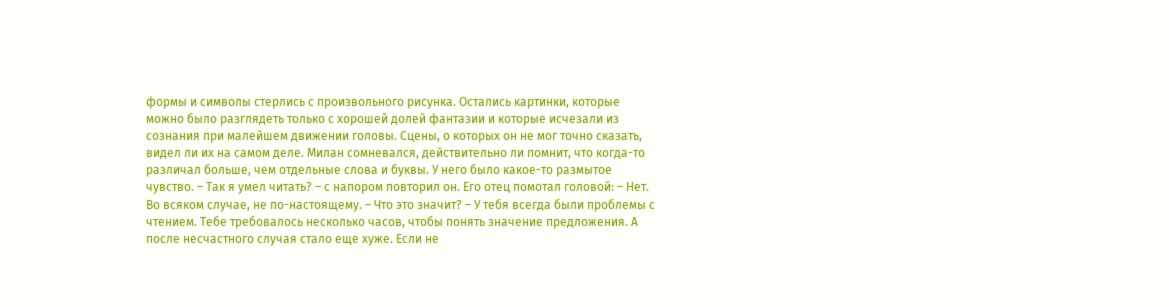формы и символы стерлись с произвольного рисунка. Остались картинки, которые можно было разглядеть только с хорошей долей фантазии и которые исчезали из сознания при малейшем движении головы. Сцены, о которых он не мог точно сказать, видел ли их на самом деле. Милан сомневался, действительно ли помнит, что когда-то различал больше, чем отдельные слова и буквы. У него было какое-то размытое чувство. – Так я умел читать? – с напором повторил он. Его отец помотал головой: – Нет. Во всяком случае, не по-настоящему. – Что это значит? – У тебя всегда были проблемы с чтением. Тебе требовалось несколько часов, чтобы понять значение предложения. А после несчастного случая стало еще хуже. Если не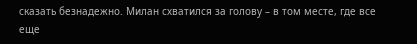сказать безнадежно. Милан схватился за голову – в том месте, где все еще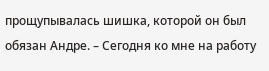прощупывалась шишка, которой он был обязан Андре. – Сегодня ко мне на работу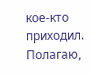кое-кто приходил. Полагаю,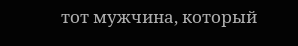тот мужчина, который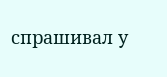спрашивал у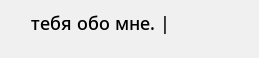тебя обо мне. |